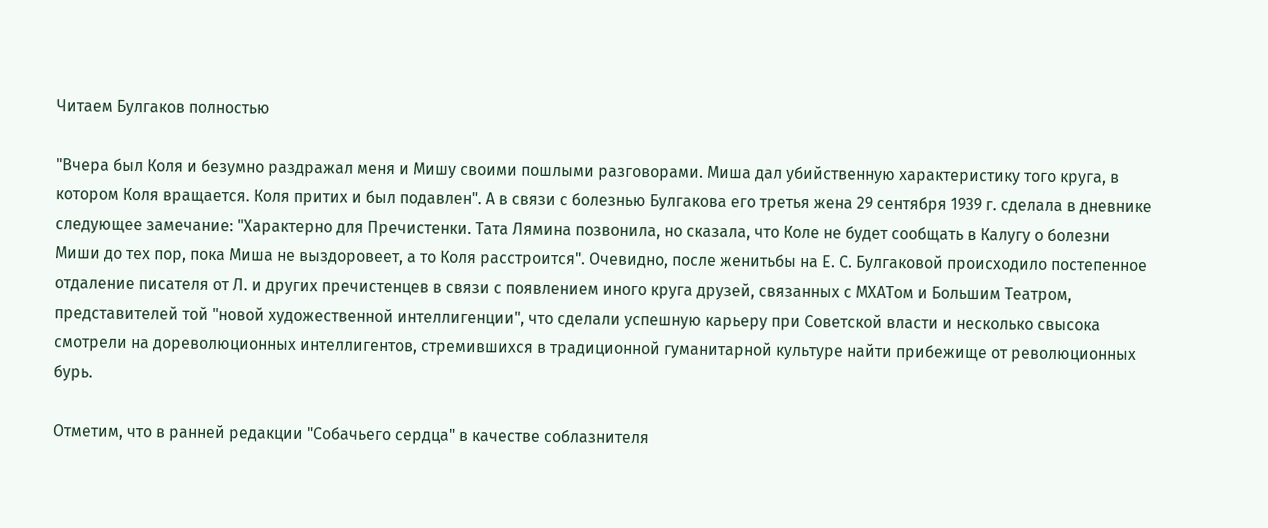Читаем Булгаков полностью

"Вчера был Коля и безумно раздражал меня и Мишу своими пошлыми разговорами. Миша дал убийственную характеристику того круга, в котором Коля вращается. Коля притих и был подавлен". А в связи с болезнью Булгакова его третья жена 29 сентября 1939 г. сделала в дневнике следующее замечание: "Характерно для Пречистенки. Тата Лямина позвонила, но сказала, что Коле не будет сообщать в Калугу о болезни Миши до тех пор, пока Миша не выздоровеет, а то Коля расстроится". Очевидно, после женитьбы на Е. С. Булгаковой происходило постепенное отдаление писателя от Л. и других пречистенцев в связи с появлением иного круга друзей, связанных с МХАТом и Большим Театром, представителей той "новой художественной интеллигенции", что сделали успешную карьеру при Советской власти и несколько свысока смотрели на дореволюционных интеллигентов, стремившихся в традиционной гуманитарной культуре найти прибежище от революционных бурь.

Отметим, что в ранней редакции "Собачьего сердца" в качестве соблазнителя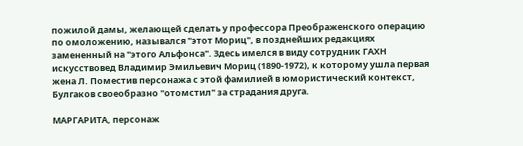пожилой дамы, желающей сделать у профессора Преображенского операцию по омоложению, назывался "этот Мориц", в позднейших редакциях замененный на "этого Альфонса". Здесь имелся в виду сотрудник ГАХН искусствовед Владимир Эмильевич Мориц (1890-1972), к которому ушла первая жена Л. Поместив персонажа с этой фамилией в юмористический контекст, Булгаков своеобразно "отомстил" за страдания друга.

МАРГАРИТА, персонаж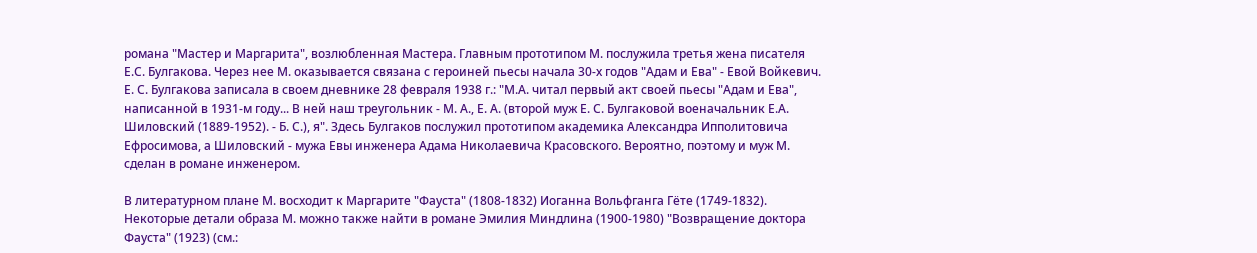романа "Мастер и Маргарита", возлюбленная Мастера. Главным прототипом М. послужила третья жена писателя Е.С. Булгакова. Через нее М. оказывается связана с героиней пьесы начала 30-х годов "Адам и Ева" - Евой Войкевич. Е. С. Булгакова записала в своем дневнике 28 февраля 1938 г.: "М.А. читал первый акт своей пьесы "Адам и Ева", написанной в 1931-м году... В ней наш треугольник - М. А., Е. А. (второй муж Е. С. Булгаковой военачальник Е.А. Шиловский (1889-1952). - Б. С.), я". Здесь Булгаков послужил прототипом академика Александра Ипполитовича Ефросимова, а Шиловский - мужа Евы инженера Адама Николаевича Красовского. Вероятно, поэтому и муж М. сделан в романе инженером.

В литературном плане М. восходит к Маргарите "Фауста" (1808-1832) Иоганна Вольфганга Гёте (1749-1832). Некоторые детали образа М. можно также найти в романе Эмилия Миндлина (1900-1980) "Возвращение доктора Фауста" (1923) (см.: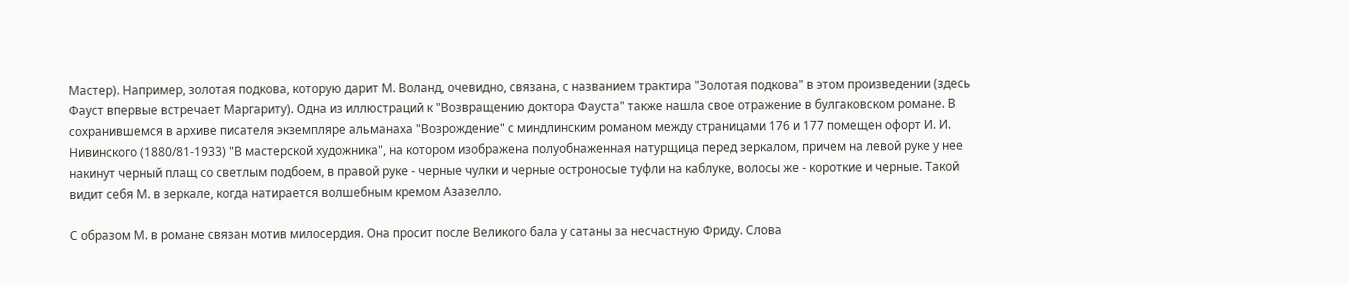Мастер). Например, золотая подкова, которую дарит М. Воланд, очевидно, связана, с названием трактира "Золотая подкова" в этом произведении (здесь Фауст впервые встречает Маргариту). Одна из иллюстраций к "Возвращению доктора Фауста" также нашла свое отражение в булгаковском романе. В сохранившемся в архиве писателя экземпляре альманаха "Возрождение" с миндлинским романом между страницами 176 и 177 помещен офорт И. И. Нивинского (1880/81-1933) "В мастерской художника", на котором изображена полуобнаженная натурщица перед зеркалом, причем на левой руке у нее накинут черный плащ со светлым подбоем, в правой руке - черные чулки и черные остроносые туфли на каблуке, волосы же - короткие и черные. Такой видит себя М. в зеркале, когда натирается волшебным кремом Азазелло.

С образом М. в романе связан мотив милосердия. Она просит после Великого бала у сатаны за несчастную Фриду. Слова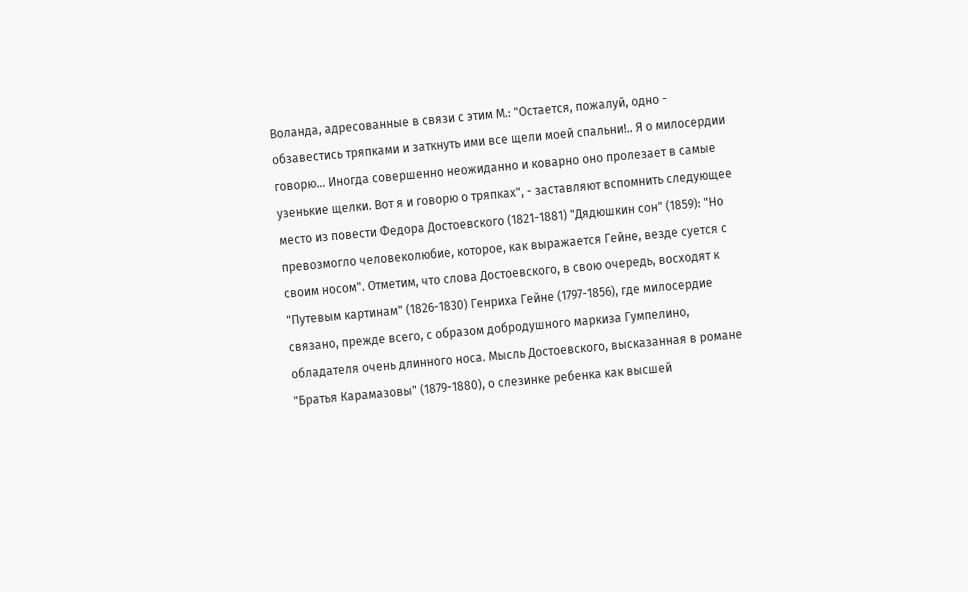Воланда, адресованные в связи с этим М.: "Остается, пожалуй, одно - обзавестись тряпками и заткнуть ими все щели моей спальни!.. Я о милосердии говорю... Иногда совершенно неожиданно и коварно оно пролезает в самые узенькие щелки. Вот я и говорю о тряпках", - заставляют вспомнить следующее место из повести Федора Достоевского (1821-1881) "Дядюшкин сон" (1859): "Но превозмогло человеколюбие, которое, как выражается Гейне, везде суется с своим носом". Отметим, что слова Достоевского, в свою очередь, восходят к "Путевым картинам" (1826-1830) Генриха Гейне (1797-1856), где милосердие связано, прежде всего, с образом добродушного маркиза Гумпелино, обладателя очень длинного носа. Мысль Достоевского, высказанная в романе "Братья Карамазовы" (1879-1880), о слезинке ребенка как высшей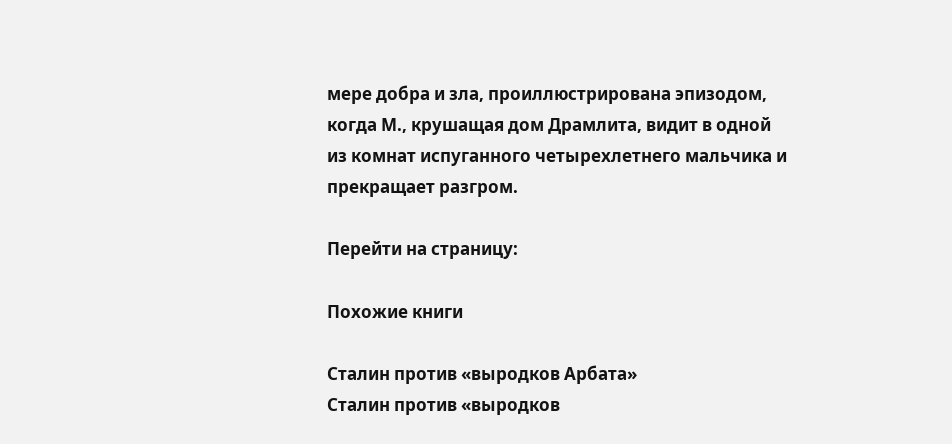мере добра и зла, проиллюстрирована эпизодом, когда М., крушащая дом Драмлита, видит в одной из комнат испуганного четырехлетнего мальчика и прекращает разгром.

Перейти на страницу:

Похожие книги

Сталин против «выродков Арбата»
Сталин против «выродков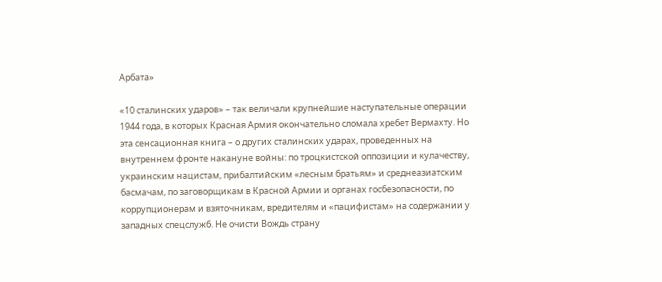Арбата»

«10 сталинских ударов» – так величали крупнейшие наступательные операции 1944 года, в которых Красная Армия окончательно сломала хребет Вермахту. Но эта сенсационная книга – о других сталинских ударах, проведенных на внутреннем фронте накануне войны: по троцкистской оппозиции и кулачеству, украинским нацистам, прибалтийским «лесным братьям» и среднеазиатским басмачам, по заговорщикам в Красной Армии и органах госбезопасности, по коррупционерам и взяточникам, вредителям и «пацифистам» на содержании у западных спецслужб. Не очисти Вождь страну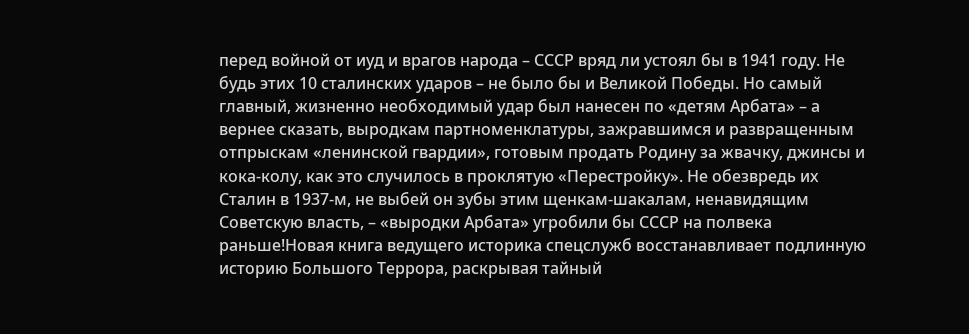перед войной от иуд и врагов народа – СССР вряд ли устоял бы в 1941 году. Не будь этих 10 сталинских ударов – не было бы и Великой Победы. Но самый главный, жизненно необходимый удар был нанесен по «детям Арбата» – а вернее сказать, выродкам партноменклатуры, зажравшимся и развращенным отпрыскам «ленинской гвардии», готовым продать Родину за жвачку, джинсы и кока-колу, как это случилось в проклятую «Перестройку». Не обезвредь их Сталин в 1937-м, не выбей он зубы этим щенкам-шакалам, ненавидящим Советскую власть, – «выродки Арбата» угробили бы СССР на полвека раньше!Новая книга ведущего историка спецслужб восстанавливает подлинную историю Большого Террора, раскрывая тайный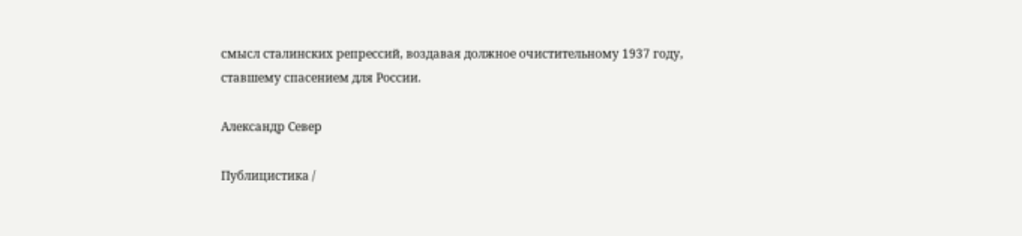смысл сталинских репрессий, воздавая должное очистительному 1937 году, ставшему спасением для России.

Александр Север

Публицистика /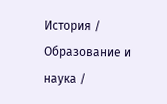История / Образование и наука /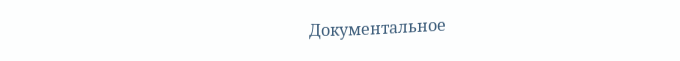Документальное